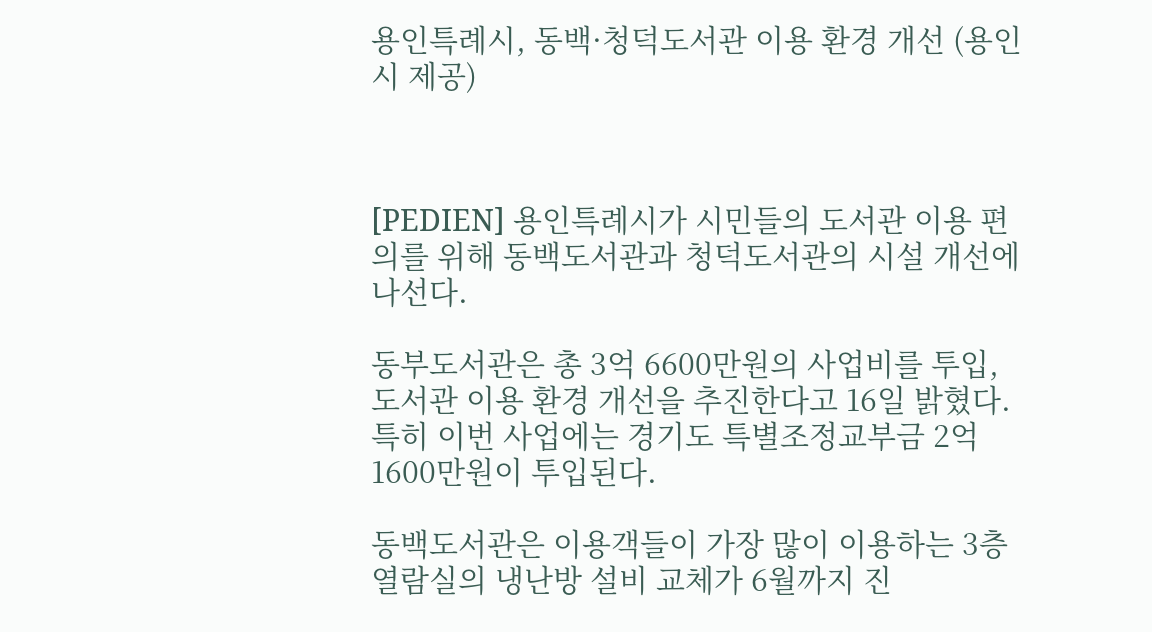용인특례시, 동백·청덕도서관 이용 환경 개선 (용인시 제공)



[PEDIEN] 용인특례시가 시민들의 도서관 이용 편의를 위해 동백도서관과 청덕도서관의 시설 개선에 나선다.

동부도서관은 총 3억 6600만원의 사업비를 투입, 도서관 이용 환경 개선을 추진한다고 16일 밝혔다. 특히 이번 사업에는 경기도 특별조정교부금 2억 1600만원이 투입된다.

동백도서관은 이용객들이 가장 많이 이용하는 3층 열람실의 냉난방 설비 교체가 6월까지 진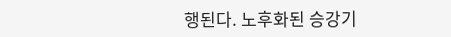행된다. 노후화된 승강기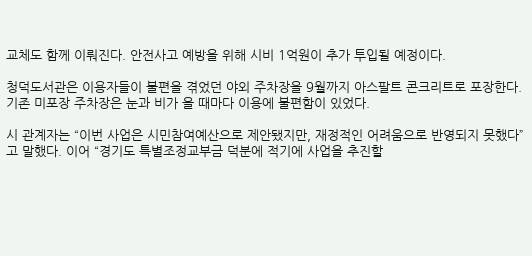교체도 함께 이뤄진다. 안전사고 예방을 위해 시비 1억원이 추가 투입될 예정이다.

청덕도서관은 이용자들이 불편을 겪었던 야외 주차장을 9월까지 아스팔트 콘크리트로 포장한다. 기존 미포장 주차장은 눈과 비가 올 때마다 이용에 불편함이 있었다.

시 관계자는 “이번 사업은 시민참여예산으로 제안됐지만, 재정적인 어려움으로 반영되지 못했다”고 말했다. 이어 “경기도 특별조정교부금 덕분에 적기에 사업을 추진할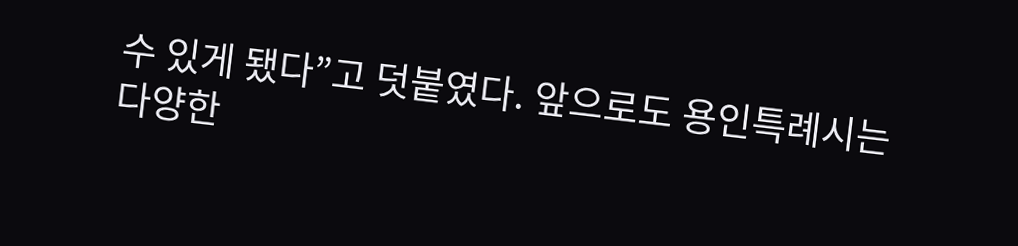수 있게 됐다”고 덧붙였다. 앞으로도 용인특례시는 다양한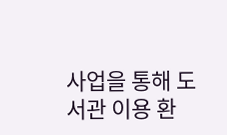사업을 통해 도서관 이용 환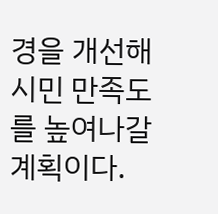경을 개선해 시민 만족도를 높여나갈 계획이다.